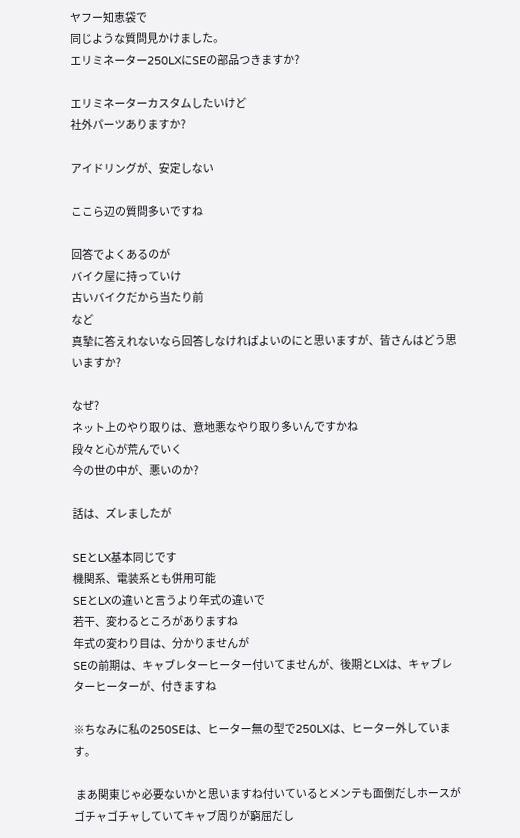ヤフー知恵袋で
同じような質問見かけました。
エリミネーター250LXにSEの部品つきますか?

エリミネーターカスタムしたいけど
社外パーツありますか?

アイドリングが、安定しない

ここら辺の質問多いですね

回答でよくあるのが
バイク屋に持っていけ
古いバイクだから当たり前
など
真摯に答えれないなら回答しなければよいのにと思いますが、皆さんはどう思いますか?

なぜ?
ネット上のやり取りは、意地悪なやり取り多いんですかね
段々と心が荒んでいく
今の世の中が、悪いのか?

話は、ズレましたが

SEとLX基本同じです
機関系、電装系とも併用可能
SEとLXの違いと言うより年式の違いで
若干、変わるところがありますね
年式の変わり目は、分かりませんが
SEの前期は、キャブレターヒーター付いてませんが、後期とLXは、キャブレターヒーターが、付きますね

※ちなみに私の250SEは、ヒーター無の型で250LXは、ヒーター外しています。

 まあ関東じゃ必要ないかと思いますね付いているとメンテも面倒だしホースがゴチャゴチャしていてキャブ周りが窮屈だし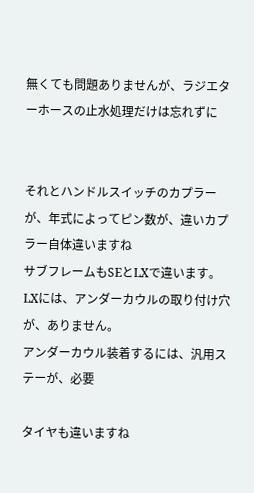無くても問題ありませんが、ラジエターホースの止水処理だけは忘れずに


それとハンドルスイッチのカプラーが、年式によってピン数が、違いカプラー自体違いますね
サブフレームもSEとLXで違います。
LXには、アンダーカウルの取り付け穴が、ありません。
アンダーカウル装着するには、汎用ステーが、必要

タイヤも違いますね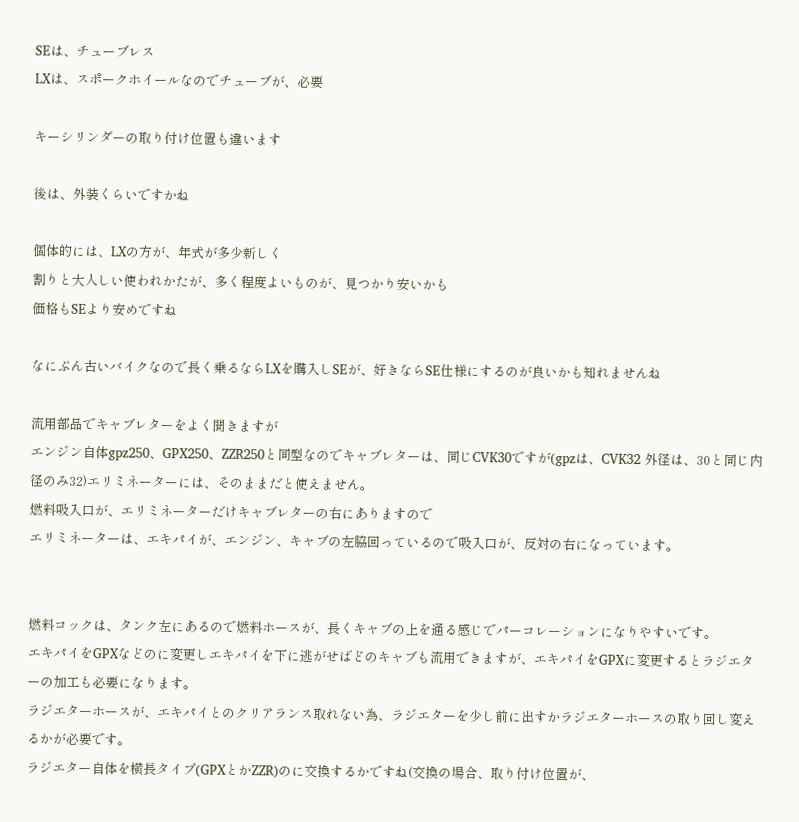SEは、チューブレス
LXは、スポークホイールなのでチューブが、必要

キーシリンダーの取り付け位置も違います

後は、外装くらいですかね

個体的には、LXの方が、年式が多少新しく
割りと大人しい使われかたが、多く程度よいものが、見つかり安いかも
価格もSEより安めですね

なにぶん古いバイクなので長く乗るならLXを購入しSEが、好きならSE仕様にするのが良いかも知れませんね

流用部品でキャブレターをよく聞きますが
エンジン自体gpz250、GPX250、ZZR250と同型なのでキャブレターは、同じCVK30ですが(gpzは、CVK32 外径は、30と同じ内径のみ32)エリミネーターには、そのままだと使えません。
燃料吸入口が、エリミネーターだけキャブレターの右にありますので
エリミネーターは、エキパイが、エンジン、キャブの左脇回っているので吸入口が、反対の右になっています。


燃料コックは、タンク左にあるので燃料ホースが、長くキャブの上を通る感じでパーコレーションになりやすいです。
エキパイをGPXなどのに変更しエキパイを下に逃がせばどのキャブも流用できますが、エキパイをGPXに変更するとラジエターの加工も必要になります。
ラジエターホースが、エキパイとのクリアランス取れない為、ラジエターを少し前に出すかラジエターホースの取り回し変えるかが必要です。
ラジエター自体を横長タイプ(GPXとかZZR)のに交換するかですね(交換の場合、取り付け位置が、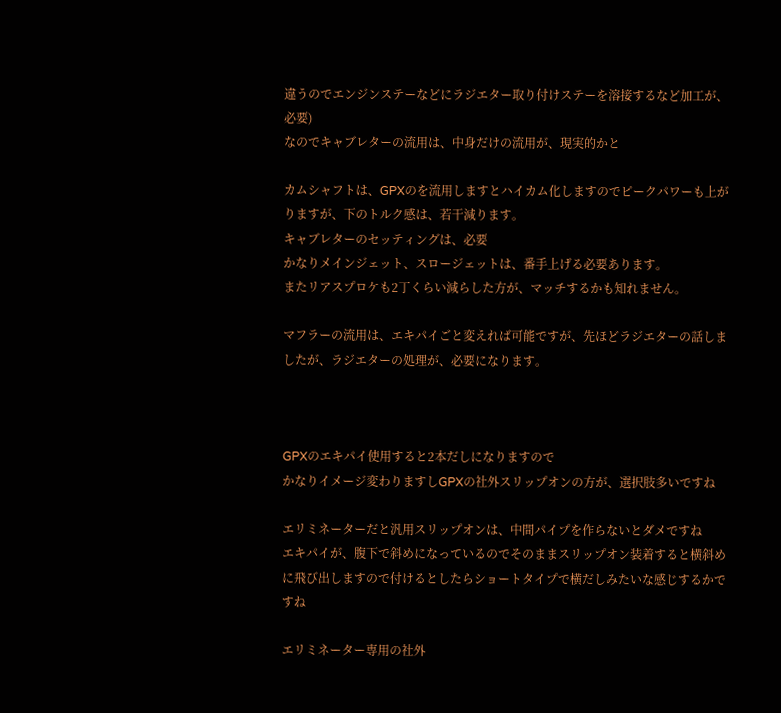違うのでエンジンステーなどにラジエター取り付けステーを溶接するなど加工が、必要)
なのでキャブレターの流用は、中身だけの流用が、現実的かと

カムシャフトは、GPXのを流用しますとハイカム化しますのでピークパワーも上がりますが、下のトルク感は、若干減ります。
キャブレターのセッティングは、必要
かなりメインジェット、スロージェットは、番手上げる必要あります。
またリアスプロケも2丁くらい減らした方が、マッチするかも知れません。

マフラーの流用は、エキパイごと変えれば可能ですが、先ほどラジエターの話しましたが、ラジエターの処理が、必要になります。



GPXのエキパイ使用すると2本だしになりますので
かなりイメージ変わりますしGPXの社外スリップオンの方が、選択肢多いですね

エリミネーターだと汎用スリップオンは、中間パイプを作らないとダメですね
エキパイが、腹下で斜めになっているのでそのままスリップオン装着すると横斜めに飛び出しますので付けるとしたらショートタイプで横だしみたいな感じするかですね

エリミネーター専用の社外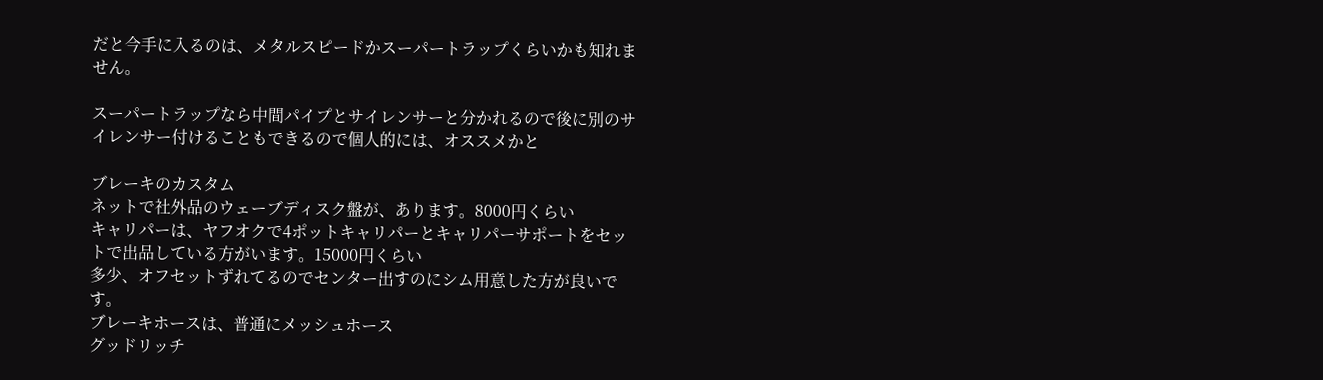だと今手に入るのは、メタルスピードかスーパートラップくらいかも知れません。

スーパートラップなら中間パイプとサイレンサーと分かれるので後に別のサイレンサー付けることもできるので個人的には、オススメかと

ブレーキのカスタム
ネットで社外品のウェーブディスク盤が、あります。8000円くらい
キャリパーは、ヤフオクで4ポットキャリパーとキャリパーサポートをセットで出品している方がいます。15000円くらい
多少、オフセットずれてるのでセンター出すのにシム用意した方が良いです。
ブレーキホースは、普通にメッシュホース
グッドリッチ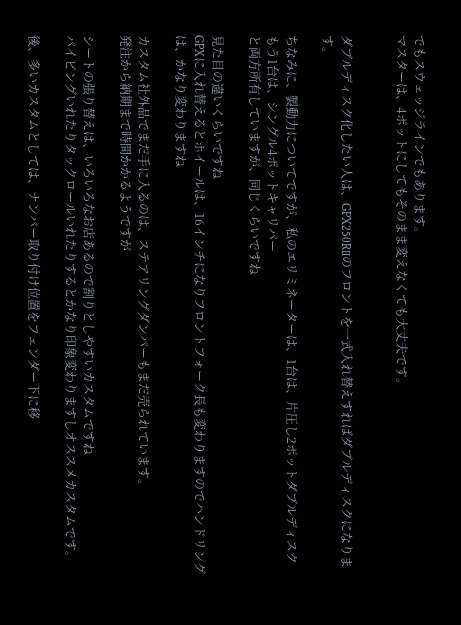でもスウェッジラインでもあります。
マスターは、4ポットにしてもそのまま変えなくても大丈夫です。


ダブルディスク化したい人は、GPX250RⅡのフロントを一式入れ替えすればダブルディスクになります。

ちなみに、製動力についてですが、私のエリミネーターは、1台は、片圧し2ポットダブルディスク
もう1台は、シングル4ポットキャリパー
と両方所有していますが、同じくらいですね

見た目の違いくらいですね
GPXに入れ替えるとホイールは、16インチになりフロントフォーク長も変わりますのでハンドリングは、かなり変わりますね

カスタム社外品でまだ手に入るのは、ステアリングダンパーもまだ売られています。
発注から納期まで時間かかるようですが

シートの張り替えは、いろいろなお店あるので割りとしやすいカスタムですね
パイピングいれたりタックロールいれたりするとかなり印象変わりますしオススメカスタムです。

後、多いカスタムとしては、ナンバー取り付け位置をフェンダー下に移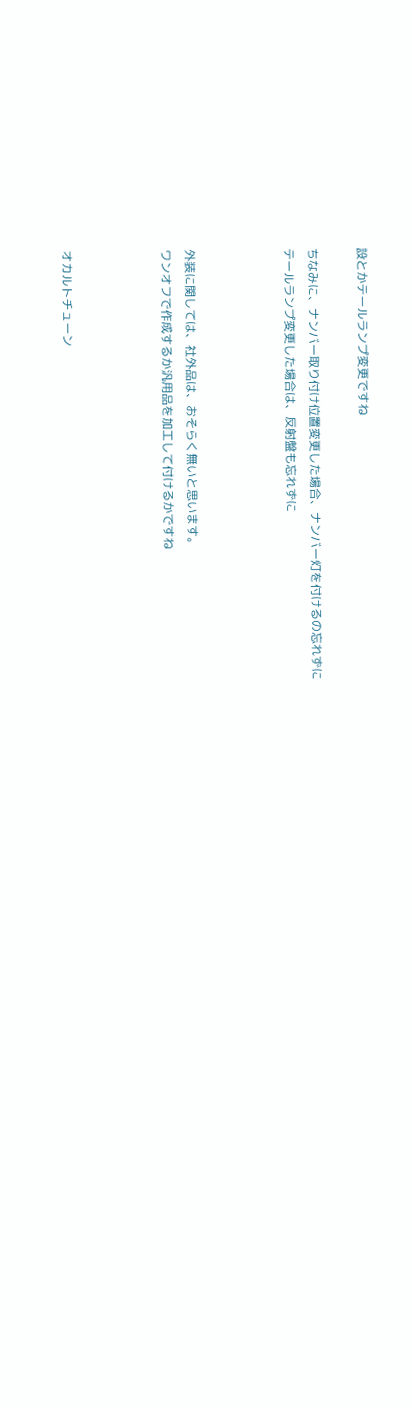設とかテールランプ変更ですね

ちなみに、ナンバー取り付け位置変更した場合、ナンバー灯を付けるの忘れずに
テールランプ変更した場合は、反射盤も忘れずに



外装に関しては、社外品は、おそらく無いと思います。
ワンオフで作成するか汎用品を加工して付けるかですね



オカルトチューン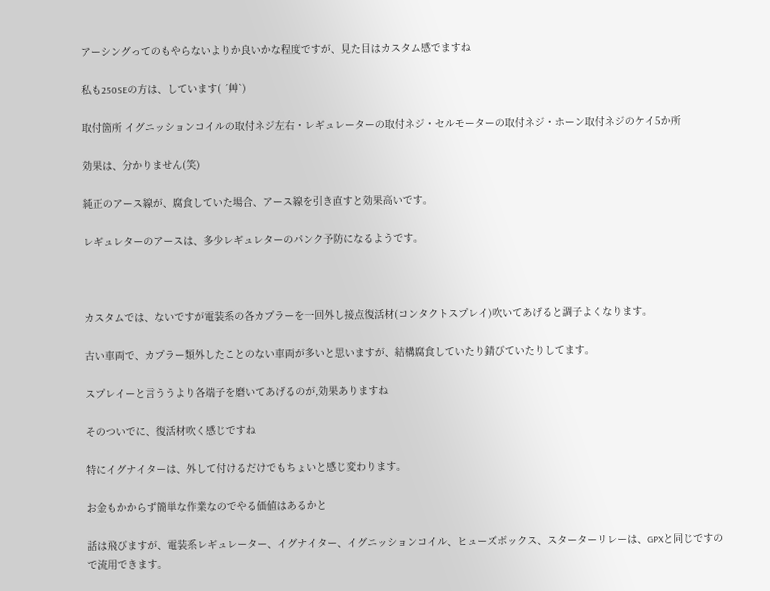アーシングってのもやらないよりか良いかな程度ですが、見た目はカスタム感でますね

私も250SEの方は、しています( ´艸`)

取付箇所 イグニッションコイルの取付ネジ左右・レギュレーターの取付ネジ・セルモーターの取付ネジ・ホーン取付ネジのケイ5か所

効果は、分かりません(笑)

純正のアース線が、腐食していた場合、アース線を引き直すと効果高いです。

レギュレターのアースは、多少レギュレターのパンク予防になるようです。



カスタムでは、ないですが電装系の各カプラーを一回外し接点復活材(コンタクトスプレイ)吹いてあげると調子よくなります。

古い車両で、カプラー類外したことのない車両が多いと思いますが、結構腐食していたり錆びていたりしてます。

スプレイーと言ううより各端子を磨いてあげるのが,効果ありますね

そのついでに、復活材吹く感じですね

特にイグナイターは、外して付けるだけでもちょいと感じ変わります。

お金もかからず簡単な作業なのでやる価値はあるかと

話は飛びますが、電装系レギュレーター、イグナイター、イグニッションコイル、ヒューズボックス、スターターリレーは、GPXと同じですので流用できます。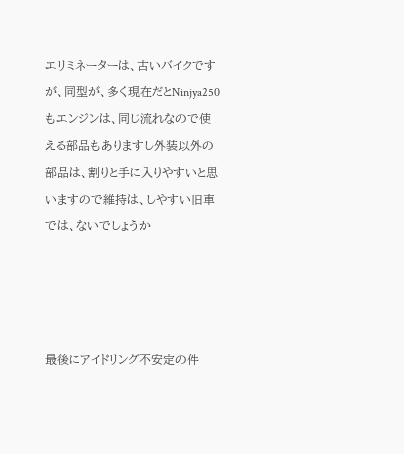エリミネーターは、古いバイクですが、同型が、多く現在だとNinjya250もエンジンは、同じ流れなので使える部品もありますし外装以外の部品は、割りと手に入りやすいと思いますので維持は、しやすい旧車では、ないでしょうか




最後にアイドリング不安定の件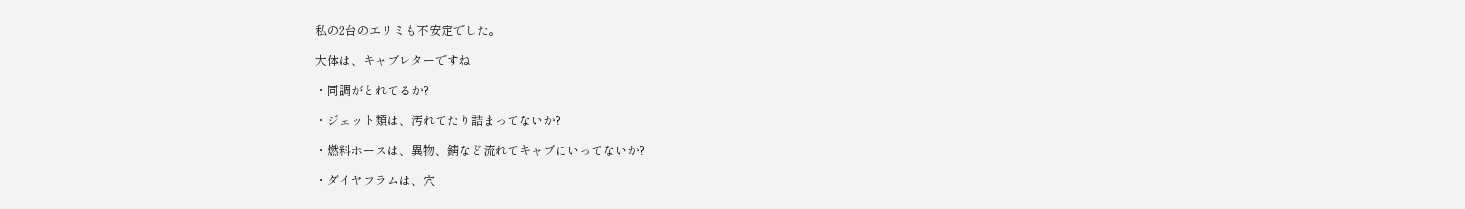私の2台のエリミも不安定でした。

大体は、キャブレターですね

・同調がとれてるか?

・ジェット類は、汚れてたり詰まってないか?

・燃料ホースは、異物、錆など流れてキャブにいってないか?

・ダイヤフラムは、穴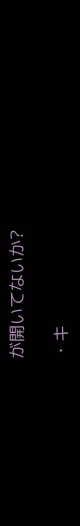が開いてないか?

・キ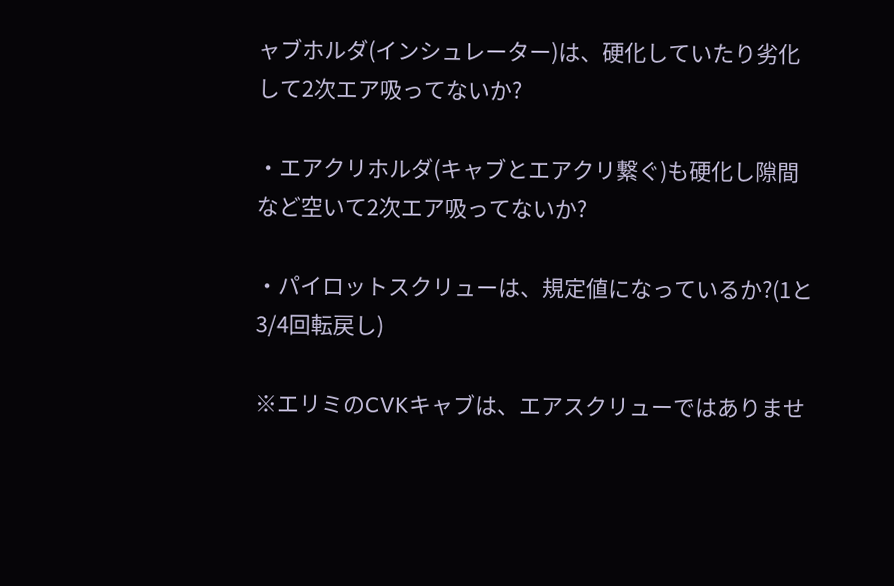ャブホルダ(インシュレーター)は、硬化していたり劣化して2次エア吸ってないか?

・エアクリホルダ(キャブとエアクリ繋ぐ)も硬化し隙間など空いて2次エア吸ってないか?

・パイロットスクリューは、規定値になっているか?(1と3/4回転戻し)

※エリミのCVKキャブは、エアスクリューではありませ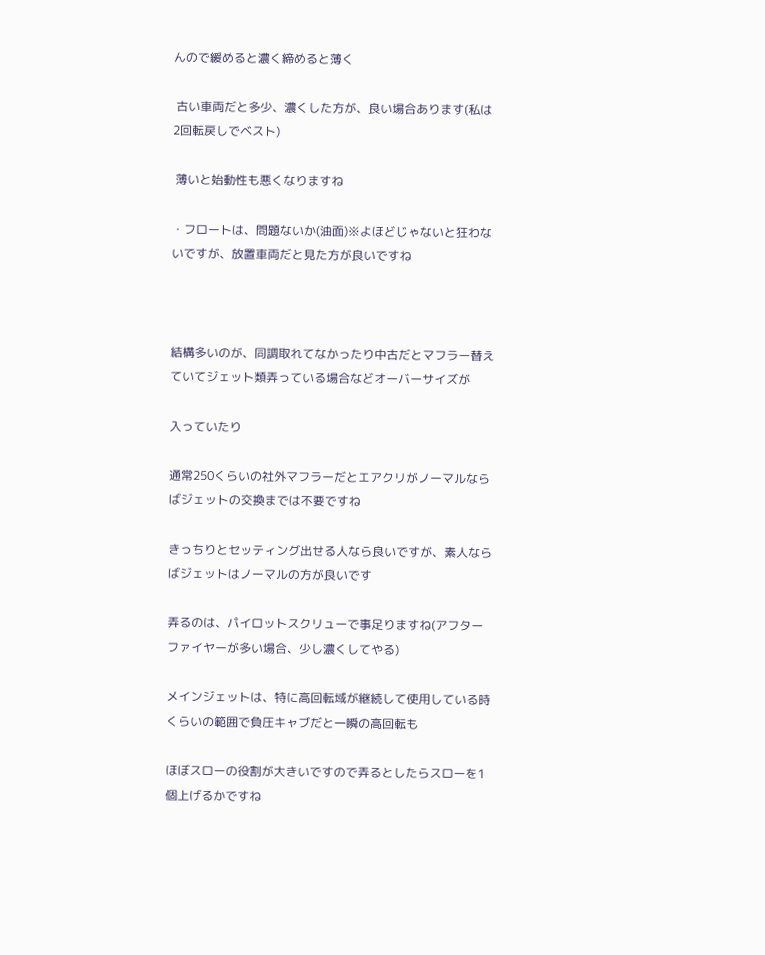んので緩めると濃く締めると薄く

 古い車両だと多少、濃くした方が、良い場合あります(私は2回転戻しでベスト)

 薄いと始動性も悪くなりますね

・フロートは、問題ないか(油面)※よほどじゃないと狂わないですが、放置車両だと見た方が良いですね



結構多いのが、同調取れてなかったり中古だとマフラー替えていてジェット類弄っている場合などオーバーサイズが

入っていたり

通常250くらいの社外マフラーだとエアクリがノーマルならばジェットの交換までは不要ですね

きっちりとセッティング出せる人なら良いですが、素人ならばジェットはノーマルの方が良いです

弄るのは、パイロットスクリューで事足りますね(アフターファイヤーが多い場合、少し濃くしてやる)

メインジェットは、特に高回転域が継続して使用している時くらいの範囲で負圧キャブだと一瞬の高回転も

ほぼスローの役割が大きいですので弄るとしたらスローを1個上げるかですね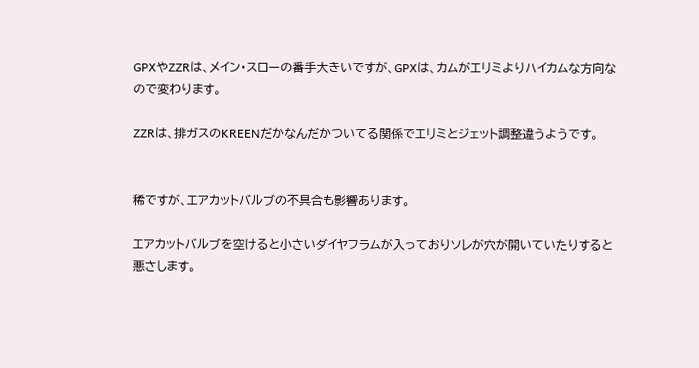GPXやZZRは、メイン・スローの番手大きいですが、GPXは、カムがエリミよりハイカムな方向なので変わります。

ZZRは、排ガスのKREENだかなんだかついてる関係でエリミとジェット調整違うようです。


稀ですが、エアカットバルブの不具合も影響あります。

エアカットバルブを空けると小さいダイヤフラムが入っておりソレが穴が開いていたりすると悪さします。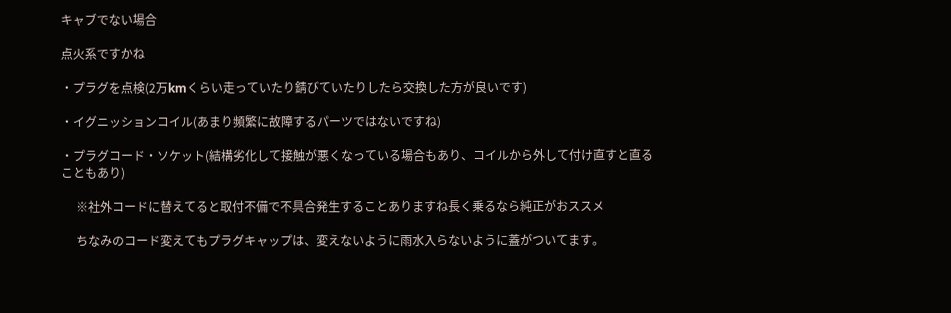キャブでない場合

点火系ですかね

・プラグを点検(2万kmくらい走っていたり錆びていたりしたら交換した方が良いです)

・イグニッションコイル(あまり頻繁に故障するパーツではないですね)

・プラグコード・ソケット(結構劣化して接触が悪くなっている場合もあり、コイルから外して付け直すと直ることもあり)

     ※社外コードに替えてると取付不備で不具合発生することありますね長く乗るなら純正がおススメ

     ちなみのコード変えてもプラグキャップは、変えないように雨水入らないように蓋がついてます。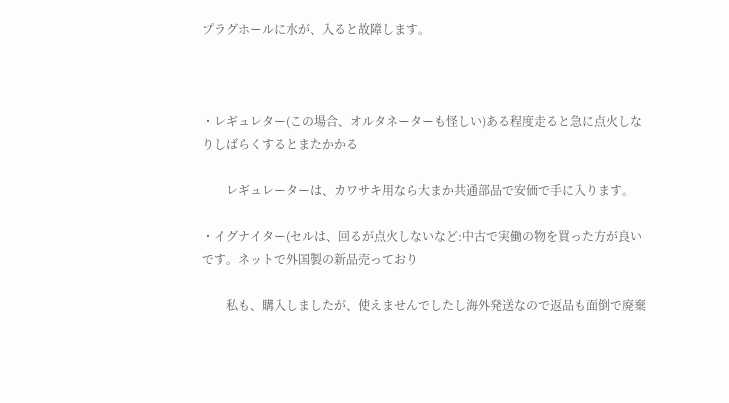プラグホールに水が、入ると故障します。



・レギュレター(この場合、オルタネーターも怪しい)ある程度走ると急に点火しなりしばらくするとまたかかる

        レギュレーターは、カワサキ用なら大まか共通部品で安価で手に入ります。

・イグナイター(セルは、回るが点火しないなど:中古で実働の物を買った方が良いです。ネットで外国製の新品売っており

        私も、購入しましたが、使えませんでしたし海外発送なので返品も面倒で廃棄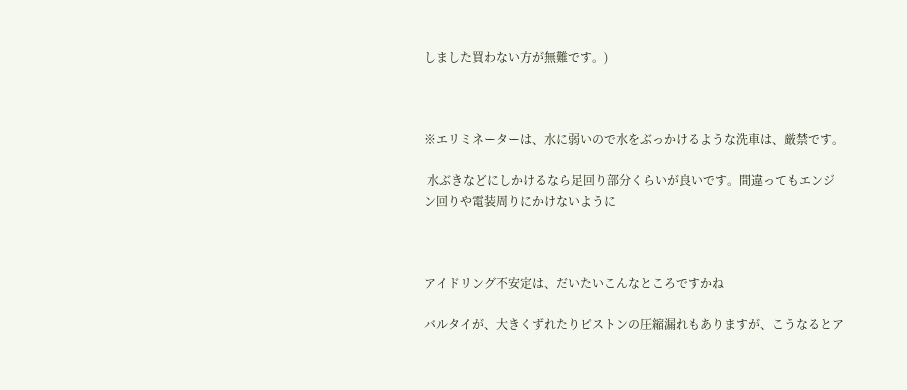しました買わない方が無難です。)



※エリミネーターは、水に弱いので水をぶっかけるような洗車は、厳禁です。

 水ぶきなどにしかけるなら足回り部分くらいが良いです。間違ってもエンジン回りや電装周りにかけないように



アイドリング不安定は、だいたいこんなところですかね

バルタイが、大きくずれたりピストンの圧縮漏れもありますが、こうなるとア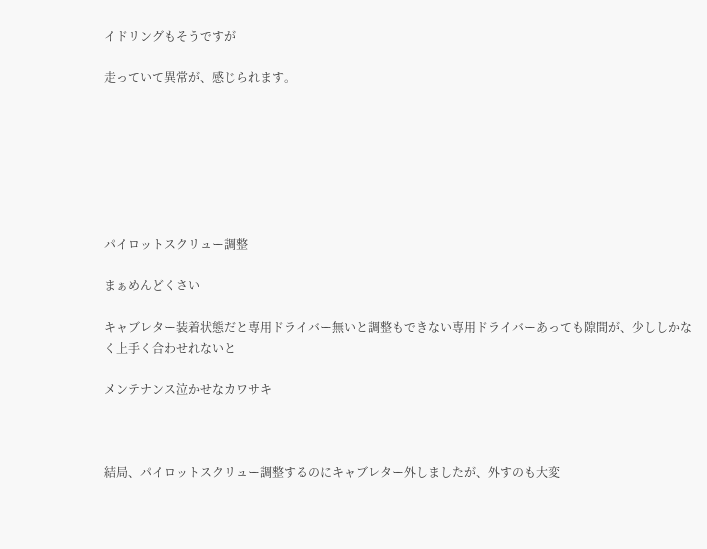イドリングもそうですが

走っていて異常が、感じられます。







パイロットスクリュー調整

まぁめんどくさい

キャブレター装着状態だと専用ドライバー無いと調整もできない専用ドライバーあっても隙間が、少ししかなく上手く合わせれないと

メンテナンス泣かせなカワサキ



結局、パイロットスクリュー調整するのにキャブレター外しましたが、外すのも大変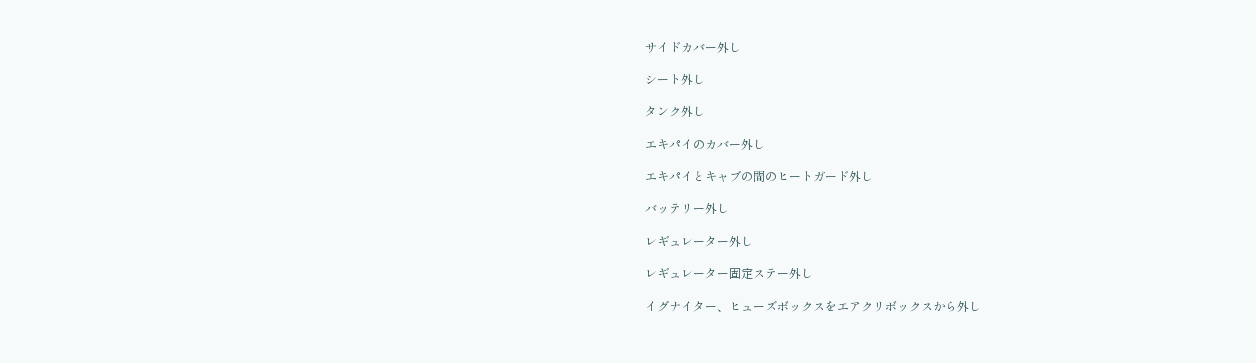サイドカバー外し

シート外し

タンク外し

エキパイのカバー外し

エキパイとキャブの間のヒートガード外し

バッテリー外し

レギュレーター外し

レギュレーター固定ステー外し

イグナイター、ヒューズボックスをエアクリボックスから外し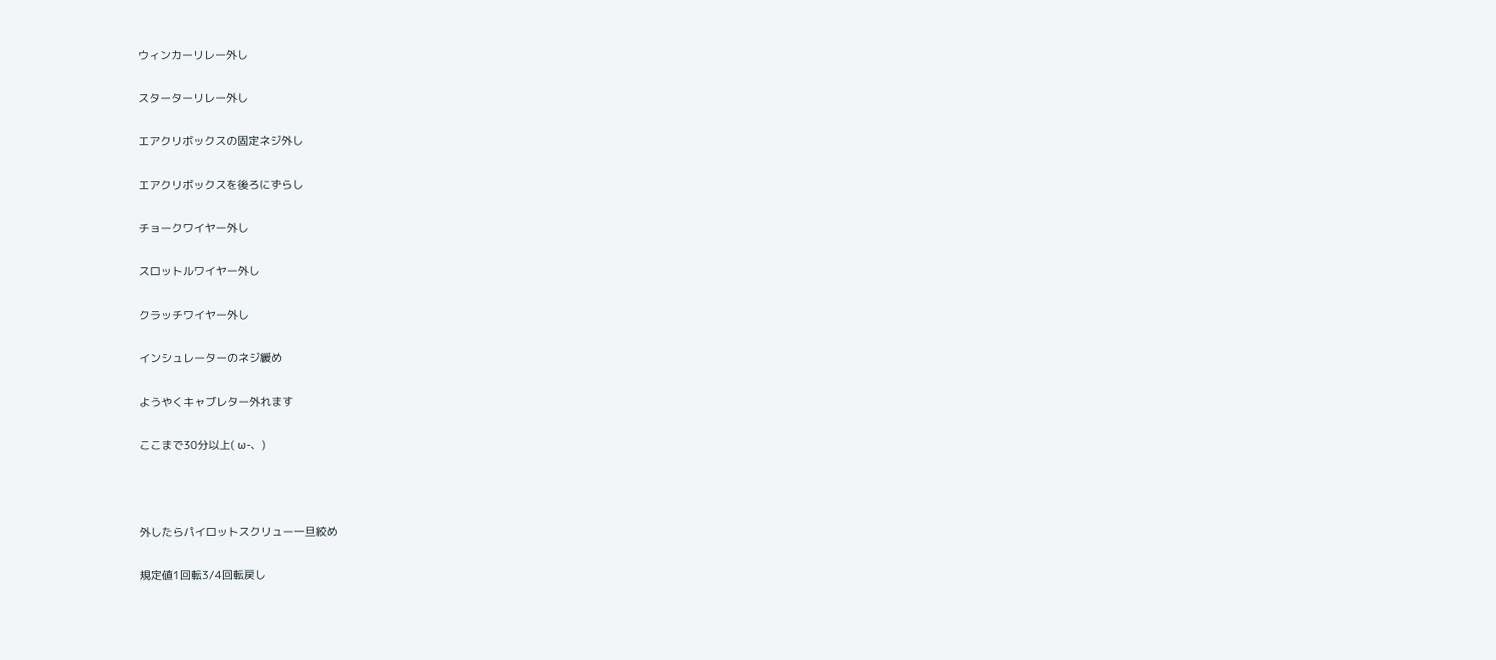ウィンカーリレー外し

スターターリレー外し

エアクリボックスの固定ネジ外し

エアクリボックスを後ろにずらし

チョークワイヤー外し

スロットルワイヤー外し

クラッチワイヤー外し

インシュレーターのネジ緩め

ようやくキャブレター外れます

ここまで30分以上( ω-、)



外したらパイロットスクリュー一旦絞め

規定値1回転3/4回転戻し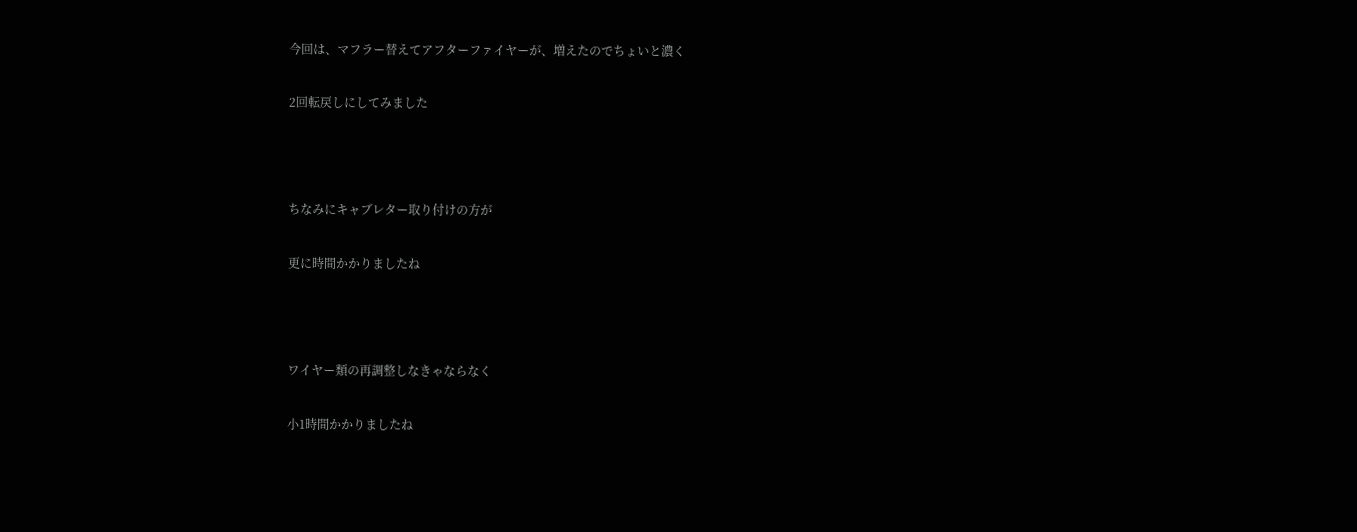今回は、マフラー替えてアフターファイヤーが、増えたのでちょいと濃く

2回転戻しにしてみました



ちなみにキャブレター取り付けの方が

更に時間かかりましたね



ワイヤー類の再調整しなきゃならなく

小1時間かかりましたね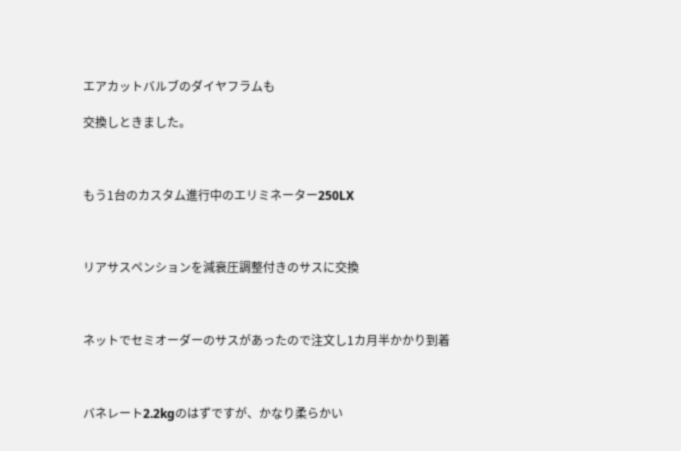エアカットバルブのダイヤフラムも

交換しときました。



もう1台のカスタム進行中のエリミネーター250LX



リアサスペンションを減衰圧調整付きのサスに交換



ネットでセミオーダーのサスがあったので注文し1カ月半かかり到着



バネレート2.2kgのはずですが、かなり柔らかい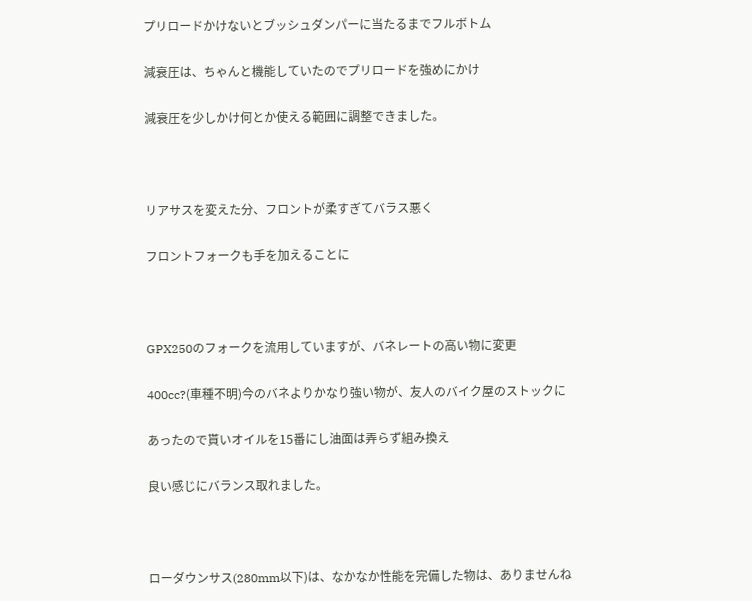プリロードかけないとブッシュダンパーに当たるまでフルボトム

減衰圧は、ちゃんと機能していたのでプリロードを強めにかけ

減衰圧を少しかけ何とか使える範囲に調整できました。



リアサスを変えた分、フロントが柔すぎてバラス悪く

フロントフォークも手を加えることに



GPX250のフォークを流用していますが、バネレートの高い物に変更

400cc?(車種不明)今のバネよりかなり強い物が、友人のバイク屋のストックに

あったので貰いオイルを15番にし油面は弄らず組み換え

良い感じにバランス取れました。



ローダウンサス(280mm以下)は、なかなか性能を完備した物は、ありませんね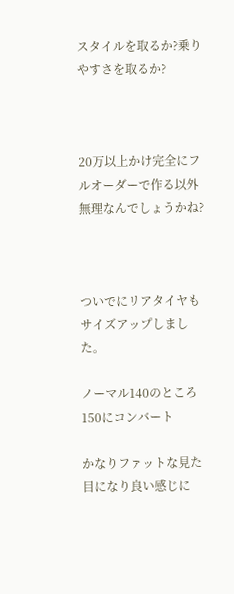スタイルを取るか?乗りやすさを取るか?



20万以上かけ完全にフルオーダーで作る以外無理なんでしょうかね?



ついでにリアタイヤもサイズアップしました。

ノーマル140のところ150にコンバート

かなりファットな見た目になり良い感じに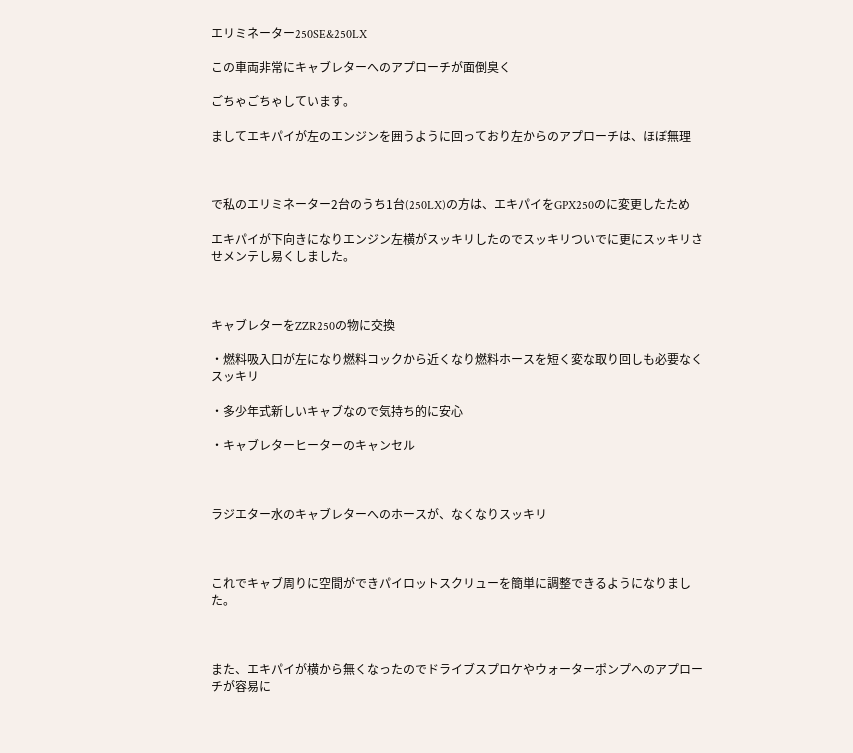エリミネーター250SE&250LX

この車両非常にキャブレターへのアプローチが面倒臭く

ごちゃごちゃしています。

ましてエキパイが左のエンジンを囲うように回っており左からのアプローチは、ほぼ無理



で私のエリミネーター2台のうち1台(250LX)の方は、エキパイをGPX250のに変更したため

エキパイが下向きになりエンジン左横がスッキリしたのでスッキリついでに更にスッキリさせメンテし易くしました。



キャブレターをZZR250の物に交換

・燃料吸入口が左になり燃料コックから近くなり燃料ホースを短く変な取り回しも必要なくスッキリ

・多少年式新しいキャブなので気持ち的に安心

・キャブレターヒーターのキャンセル



ラジエター水のキャブレターへのホースが、なくなりスッキリ



これでキャブ周りに空間ができパイロットスクリューを簡単に調整できるようになりました。



また、エキパイが横から無くなったのでドライブスプロケやウォーターポンプへのアプローチが容易に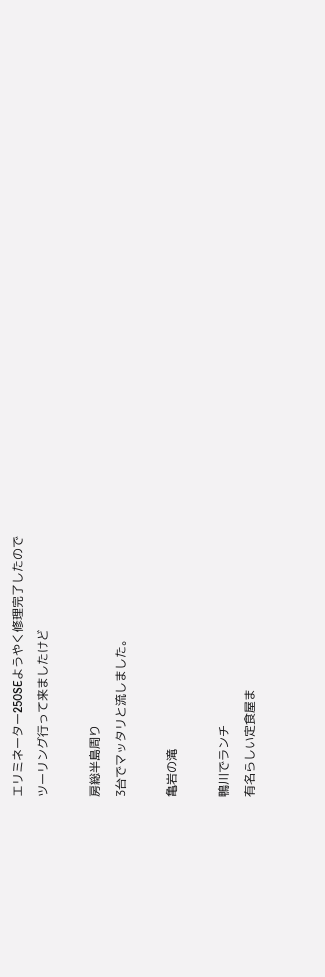エリミネーター250SEようやく修理完了したので
ツーリング行って来ましたけど

房総半島周り
3台でマッタリと流しました。

亀岩の滝

鴨川でランチ
有名らしい定食屋ま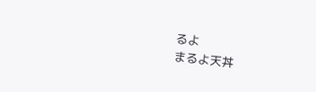るよ
まるよ天丼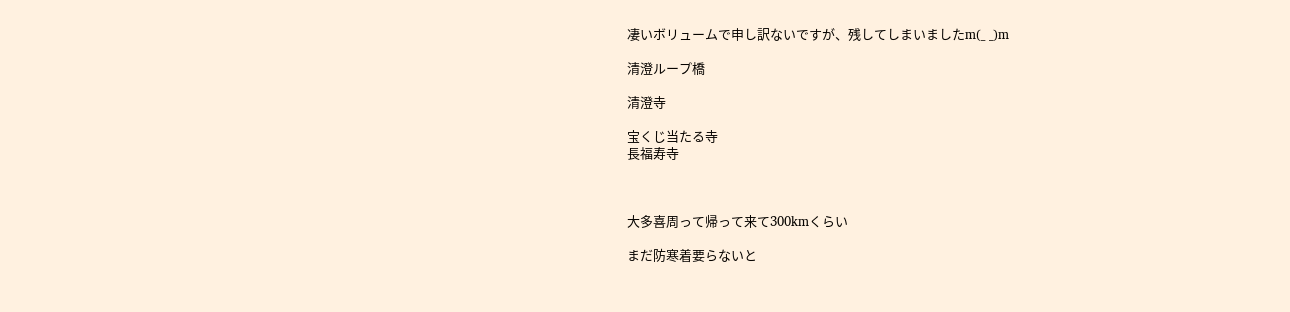凄いボリュームで申し訳ないですが、残してしまいましたm(_ _)m

清澄ループ橋

清澄寺

宝くじ当たる寺
長福寿寺



大多喜周って帰って来て300kmくらい

まだ防寒着要らないと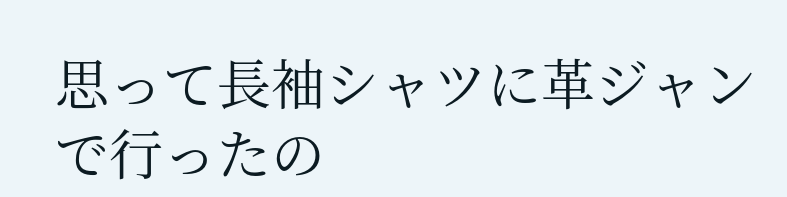思って長袖シャツに革ジャンで行ったの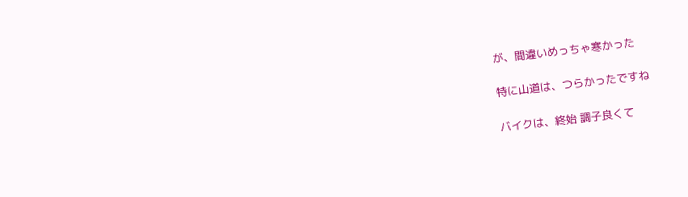が、間違いめっちゃ寒かった

特に山道は、つらかったですね

バイクは、終始 調子良くて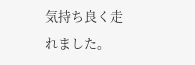気持ち良く走れました。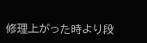修理上がった時より段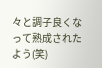々と調子良くなって熟成されたよう(笑)